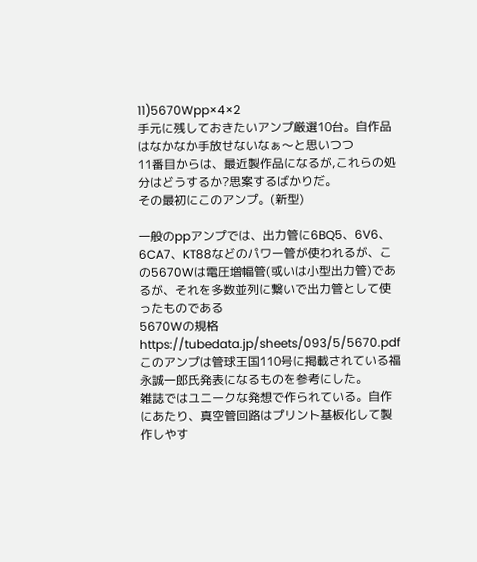11)5670Wpp×4×2
手元に残しておきたいアンプ厳選10台。自作品はなかなか手放せないなぁ〜と思いつつ
11番目からは、最近製作品になるが,これらの処分はどうするか?思案するばかりだ。
その最初にこのアンプ。(新型)

一般のppアンプでは、出力管に6BQ5、6V6、6CA7、KT88などのパワー管が使われるが、この5670Wは電圧増幅管(或いは小型出力管)であるが、それを多数並列に繋いで出力管として使ったものである
5670Wの規格
https://tubedata.jp/sheets/093/5/5670.pdf
このアンプは管球王国110号に掲載されている福永誠一郎氏発表になるものを参考にした。
雑誌ではユニークな発想で作られている。自作にあたり、真空管回路はプリント基板化して製作しやす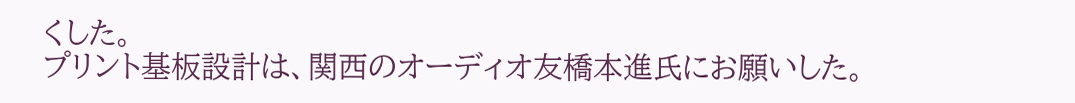くした。
プリント基板設計は、関西のオーディオ友橋本進氏にお願いした。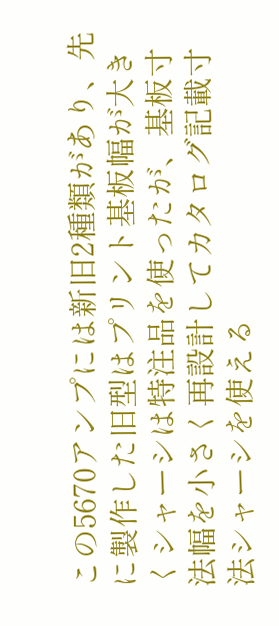この5670アンプには新旧2種類があり、先に製作した旧型はプリント基板幅が大きくシャーシは特注品を使ったが、基板寸法幅を小さく再設計してカタログ記載寸法シャーシを使える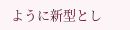ように新型とし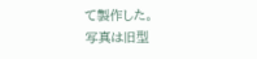て製作した。
写真は旧型